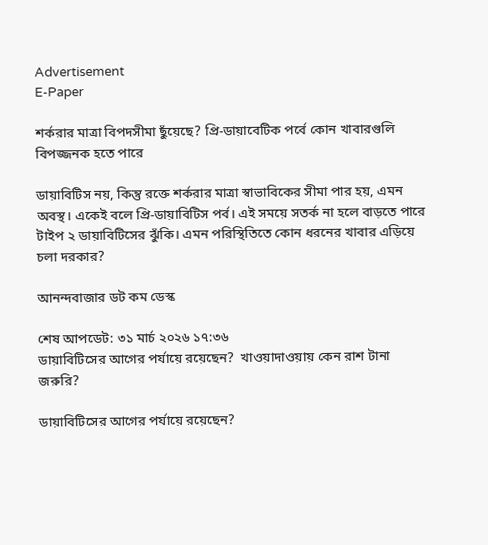Advertisement
E-Paper

শর্করার মাত্রা বিপদসীমা ছুঁয়েছে? প্রি-ডায়াবেটিক পর্বে কোন খাবারগুলি বিপজ্জনক হতে পারে

ডায়াবিটিস নয়, কিন্তু রক্তে শর্করার মাত্রা স্বাভাবিকের সীমা পার হয়, এমন অবস্থ। একেই বলে প্রি-ডায়াবিটিস পর্ব। এই সময়ে সতর্ক না হলে বাড়তে পারে টাইপ ২ ডায়াবিটিসের ঝুঁকি। এমন পরিস্থিতিতে কোন ধরনের খাবার এড়িয়ে চলা দরকার?

আনন্দবাজার ডট কম ডেস্ক

শেষ আপডেট: ৩১ মার্চ ২০২৬ ১৭:৩৬
ডায়াবিটিসের আগের পর্যায়ে রয়েছেন?  খাওয়াদাওয়ায় কেন রাশ টানা জরুরি?

ডায়াবিটিসের আগের পর্যায়ে রয়েছেন?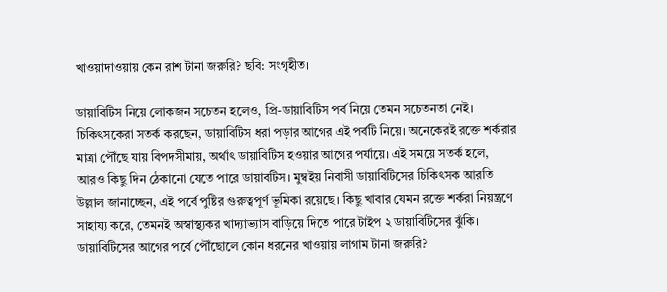খাওয়াদাওয়ায় কেন রাশ টানা জরুরি? ছবি: সংগৃহীত।

ডায়াবিটিস নিয়ে লোকজন সচেতন হলেও, প্রি-ডায়াবিটিস পর্ব নিয়ে তেমন সচেতনতা নেই। চিকিৎসকেরা সতর্ক করছেন, ডায়াবিটিস ধরা পড়ার আগের এই পর্বটি নিয়ে। অনেকেরই রক্তে শর্করার মাত্রা পৌঁছে যায় বিপদসীমায়, অর্থাৎ ডায়াবিটিস হওয়ার আগের পর্যায়ে। এই সময়ে সতর্ক হলে, আরও কিছু দিন ঠেকানো যেতে পারে ডায়াবটিস। মুম্বইয় নিবাসী ডায়াবিটিসের চিকিৎসক আরতি উল্লাল জানাচ্ছেন, এই পর্বে পুষ্টির গুরুত্বপূর্ণ ভূমিকা রয়েছে। কিছু খাবার যেমন রক্তে শর্করা নিয়ন্ত্রণে সাহায্য করে, তেমনই অস্বাস্থ্যকর খাদ্যাভ্যাস বাড়িয়ে দিতে পারে টাইপ ২ ডায়াবিটিসের ঝুঁকি। ডায়াবিটিসের আগের পর্বে পৌঁছোলে কোন ধরনের খাওয়ায় লাগাম টানা জরুরি?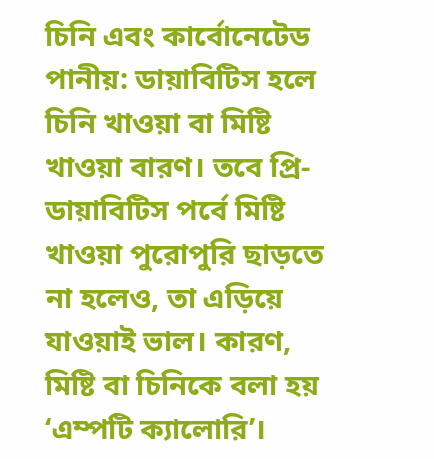চিনি এবং কার্বোনেটেড পানীয়: ডায়াবিটিস হলে চিনি খাওয়া বা মিষ্টি খাওয়া বারণ। তবে প্রি-ডায়াবিটিস পর্বে মিষ্টি খাওয়া পুরোপুরি ছাড়তে না হলেও, তা এড়িয়ে যাওয়াই ভাল। কারণ, মিষ্টি বা চিনিকে বলা হয় ‘এম্পটি ক্যালোরি’।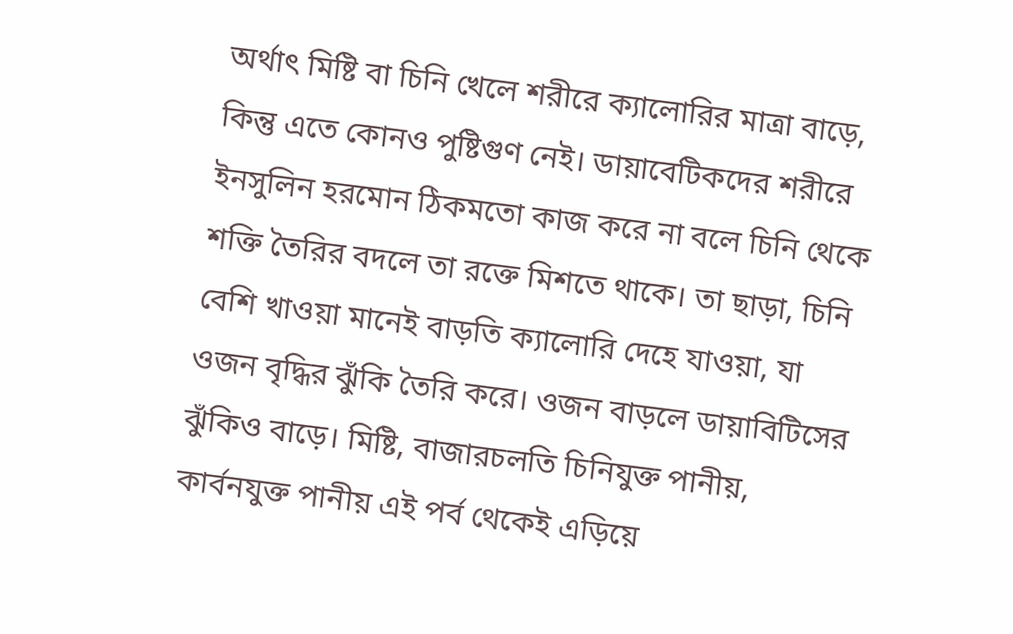অর্থাৎ মিষ্টি বা চিনি খেলে শরীরে ক্যালোরির মাত্রা বাড়ে, কিন্তু এতে কোনও পুষ্টিগুণ নেই। ডায়াবেটিকদের শরীরে ইনসুলিন হরমোন ঠিকমতো কাজ করে না বলে চিনি থেকে শক্তি তৈরির বদলে তা রক্তে মিশতে থাকে। তা ছাড়া, চিনি বেশি খাওয়া মানেই বাড়তি ক্যালোরি দেহে যাওয়া, যা ওজন বৃদ্ধির ঝুঁকি তৈরি করে। ওজন বাড়লে ডায়াবিটিসের ঝুঁকিও বাড়ে। মিষ্টি, বাজারচলতি চিনিযুক্ত পানীয়, কার্বনযুক্ত পানীয় এই পর্ব থেকেই এড়িয়ে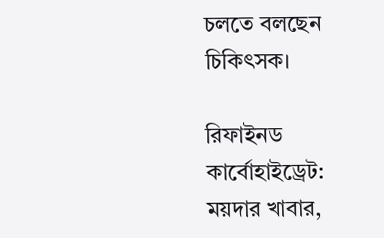চলতে বলছেন চিকিৎসক।

রিফাইনড কার্বোহাইড্রেট: ময়দার খাবার,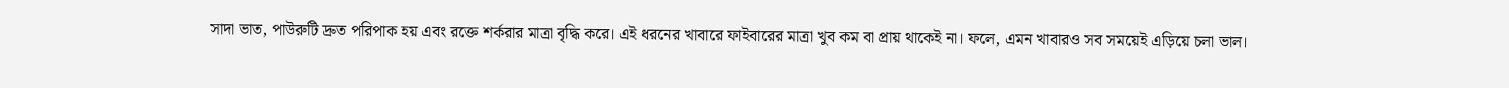সাদা ভাত, পাউরুটি দ্রুত পরিপাক হয় এবং রক্তে শর্করার মাত্রা বৃদ্ধি করে। এই ধরনের খাবারে ফাইবারের মাত্রা খুব কম বা প্রায় থাকেই না। ফলে, এমন খাবারও সব সময়েই এড়িয়ে চলা ভাল।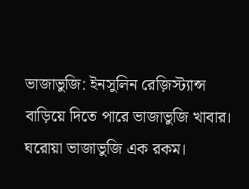ভাজাভুজি: ইনসুলিন রেজ়িস্ট্যান্স বাড়িয়ে দিতে পারে ভাজাভুজি খাবার। ঘরোয়া ভাজাভুজি এক রকম।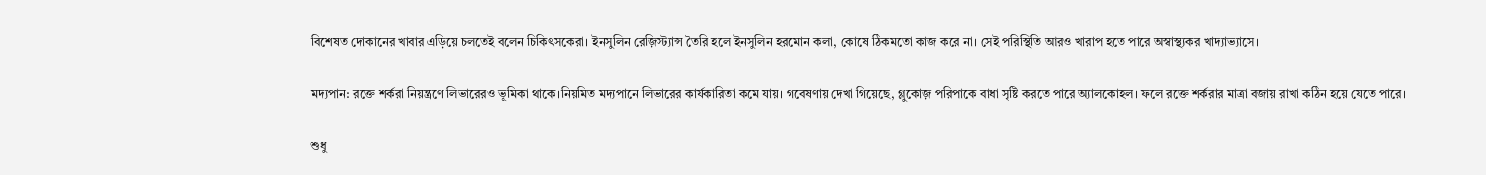বিশেষত দোকানের খাবার এড়িয়ে চলতেই বলেন চিকিৎসকেরা। ইনসুলিন রেজ়িস্ট্যান্স তৈরি হলে ইনসুলিন হরমোন কলা, কোষে ঠিকমতো কাজ করে না। সেই পরিস্থিতি আরও খারাপ হতে পারে অস্বাস্থ্যকর খাদ্যাভ্যাসে।

মদ্যপান: রক্তে শর্করা নিয়ন্ত্রণে লিভারেরও ভূমিকা থাকে।নিয়মিত মদ্যপানে লিভারের কার্যকারিতা কমে যায়। গবেষণায় দেখা গিয়েছে, গ্লুকোজ় পরিপাকে বাধা সৃষ্টি করতে পারে অ্যালকোহল। ফলে রক্তে শর্করার মাত্রা বজায় রাখা কঠিন হয়ে যেতে পারে।

শুধু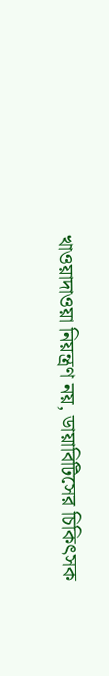খাওয়াদাওয়া নিয়ন্ত্রণ নয়, ডায়াবিটিসের চিকিৎসক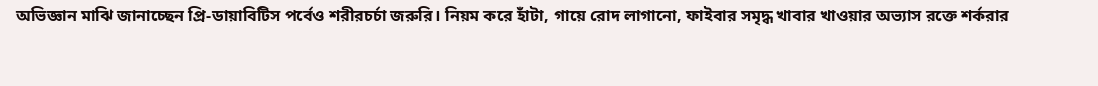অভিজ্ঞান মাঝি জানাচ্ছেন প্রি-ডায়াবিটিস পর্বেও শরীরচর্চা জরুরি। নিয়ম করে হাঁটা, গায়ে রোদ লাগানো, ফাইবার সমৃদ্ধ খাবার খাওয়ার অভ্যাস রক্তে শর্করার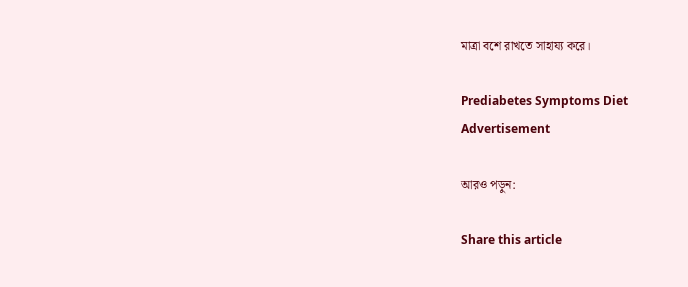মাত্রা বশে রাখতে সাহায্য করে।

Prediabetes Symptoms Diet
Advertisement

আরও পড়ুন:

Share this article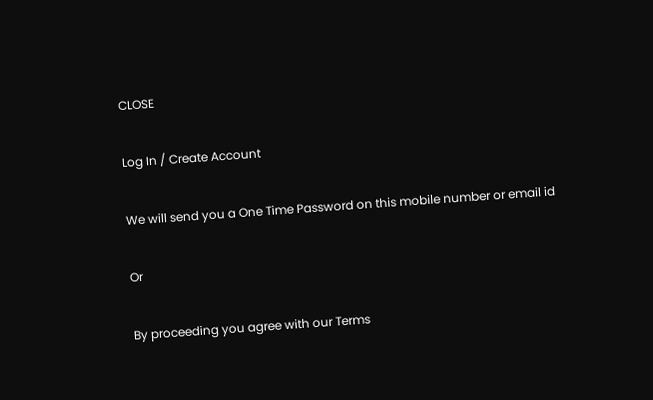CLOSE

Log In / Create Account

We will send you a One Time Password on this mobile number or email id

Or

By proceeding you agree with our Terms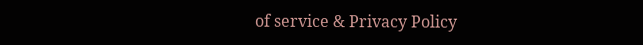of service & Privacy Policy